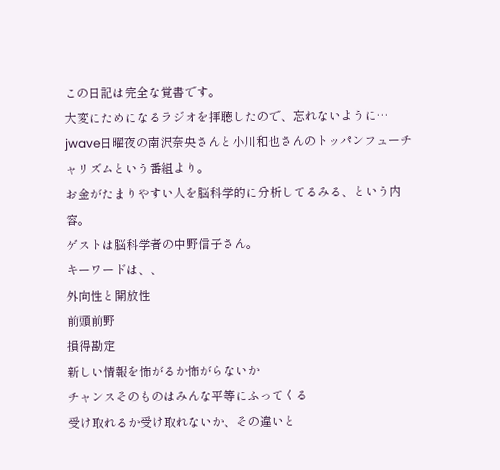この日記は完全な覚書です。
大変にためになるラジオを拝聴したので、忘れないように…
jwave日曜夜の南沢奈央さんと小川和也さんのトッパンフューチャリズムという番組より。
お金がたまりやすい人を脳科学的に分析してるみる、という内容。
ゲストは脳科学者の中野信子さん。
キーワードは、、
外向性と開放性
前頭前野
損得勘定
新しい情報を怖がるか怖がらないか
チャンスそのものはみんな平等にふってくる
受け取れるか受け取れないか、その違いと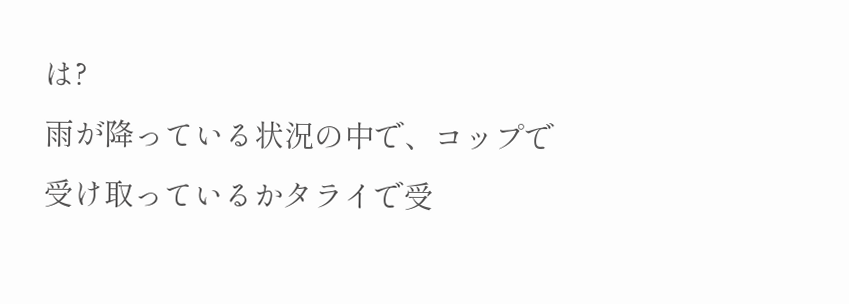は?
雨が降っている状況の中で、コップで受け取っているかタライで受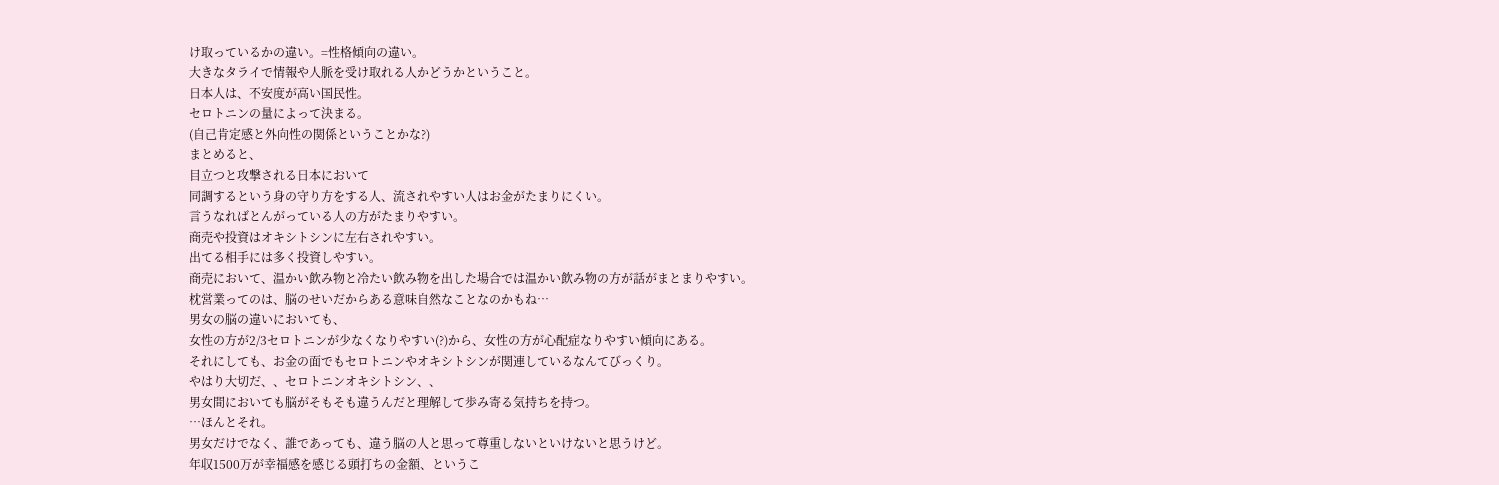け取っているかの違い。=性格傾向の違い。
大きなタライで情報や人脈を受け取れる人かどうかということ。
日本人は、不安度が高い国民性。
セロトニンの量によって決まる。
(自己肯定感と外向性の関係ということかな?)
まとめると、
目立つと攻撃される日本において
同調するという身の守り方をする人、流されやすい人はお金がたまりにくい。
言うなればとんがっている人の方がたまりやすい。
商売や投資はオキシトシンに左右されやすい。
出てる相手には多く投資しやすい。
商売において、温かい飲み物と冷たい飲み物を出した場合では温かい飲み物の方が話がまとまりやすい。
枕営業ってのは、脳のせいだからある意味自然なことなのかもね…
男女の脳の違いにおいても、
女性の方が2/3セロトニンが少なくなりやすい(?)から、女性の方が心配症なりやすい傾向にある。
それにしても、お金の面でもセロトニンやオキシトシンが関連しているなんてびっくり。
やはり大切だ、、セロトニンオキシトシン、、
男女間においても脳がそもそも違うんだと理解して歩み寄る気持ちを持つ。
…ほんとそれ。
男女だけでなく、誰であっても、違う脳の人と思って尊重しないといけないと思うけど。
年収1500万が幸福感を感じる頭打ちの金額、というこ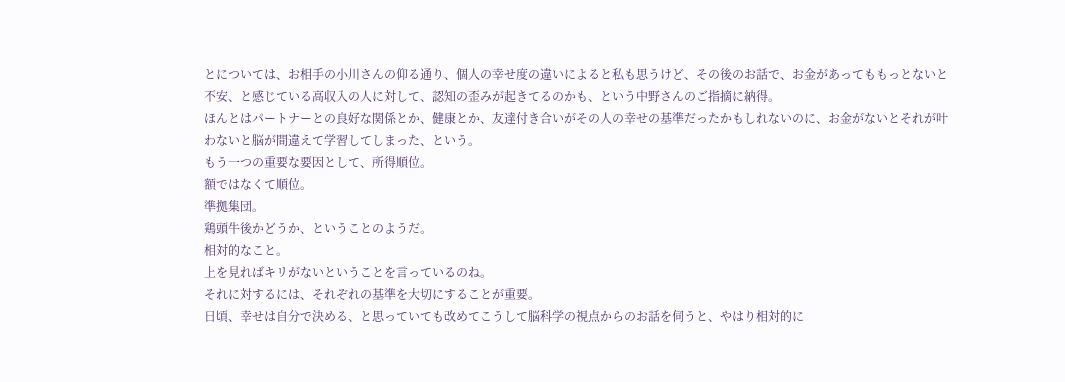とについては、お相手の小川さんの仰る通り、個人の幸せ度の違いによると私も思うけど、その後のお話で、お金があってももっとないと不安、と感じている高収入の人に対して、認知の歪みが起きてるのかも、という中野さんのご指摘に納得。
ほんとはパートナーとの良好な関係とか、健康とか、友達付き合いがその人の幸せの基準だったかもしれないのに、お金がないとそれが叶わないと脳が間違えて学習してしまった、という。
もう一つの重要な要因として、所得順位。
額ではなくて順位。
準拠集団。
鶏頭牛後かどうか、ということのようだ。
相対的なこと。
上を見ればキリがないということを言っているのね。
それに対するには、それぞれの基準を大切にすることが重要。
日頃、幸せは自分で決める、と思っていても改めてこうして脳科学の視点からのお話を伺うと、やはり相対的に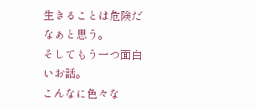生きることは危険だなぁと思う。
そしてもう一つ面白いお話。
こんなに色々な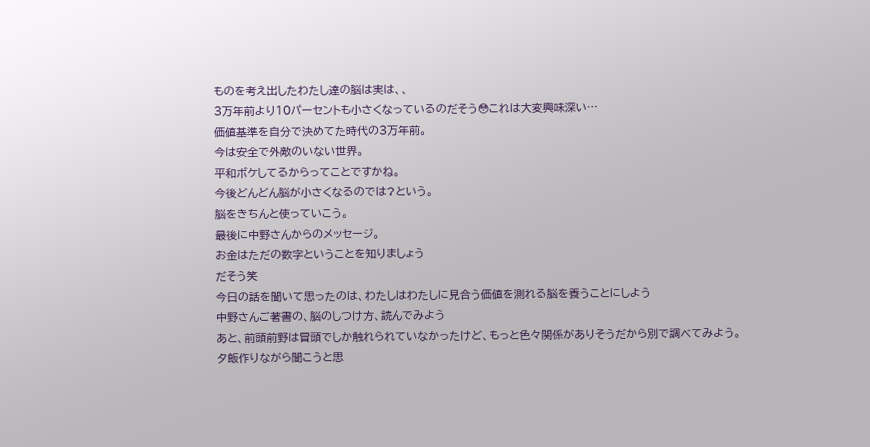ものを考え出したわたし達の脳は実は、、
3万年前より10パーセントも小さくなっているのだそう😳これは大変興味深い…
価値基準を自分で決めてた時代の3万年前。
今は安全で外敵のいない世界。
平和ボケしてるからってことですかね。
今後どんどん脳が小さくなるのでは?という。
脳をきちんと使っていこう。
最後に中野さんからのメッセージ。
お金はただの数字ということを知りましょう
だそう笑
今日の話を聞いて思ったのは、わたしはわたしに見合う価値を測れる脳を養うことにしよう
中野さんご著書の、脳のしつけ方、読んでみよう
あと、前頭前野は冒頭でしか触れられていなかったけど、もっと色々関係がありそうだから別で調べてみよう。
夕飯作りながら聞こうと思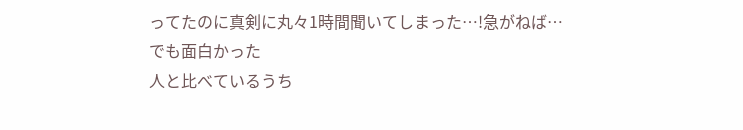ってたのに真剣に丸々1時間聞いてしまった…!急がねば…
でも面白かった
人と比べているうち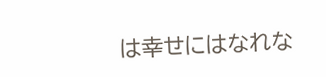は幸せにはなれな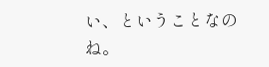い、ということなのね。